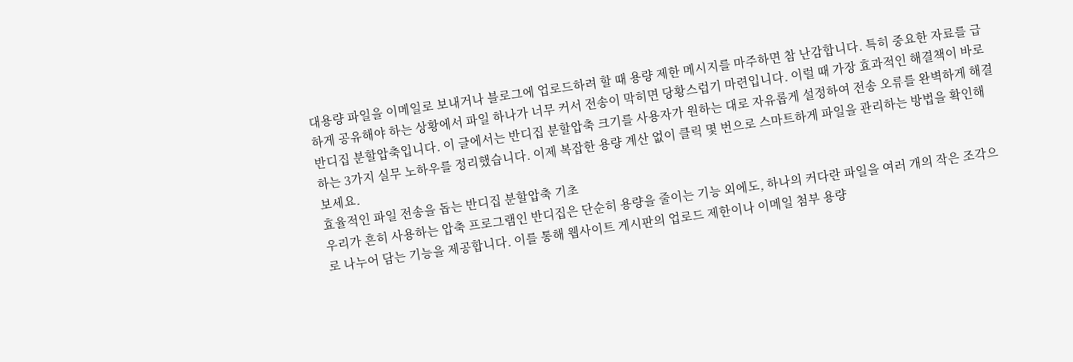대용량 파일을 이메일로 보내거나 블로그에 업로드하려 할 때 용량 제한 메시지를 마주하면 참 난감합니다. 특히 중요한 자료를 급하게 공유해야 하는 상황에서 파일 하나가 너무 커서 전송이 막히면 당황스럽기 마련입니다. 이럴 때 가장 효과적인 해결책이 바로 반디집 분할압축입니다. 이 글에서는 반디집 분할압축 크기를 사용자가 원하는 대로 자유롭게 설정하여 전송 오류를 완벽하게 해결하는 3가지 실무 노하우를 정리했습니다. 이제 복잡한 용량 계산 없이 클릭 몇 번으로 스마트하게 파일을 관리하는 방법을 확인해 보세요.
효율적인 파일 전송을 돕는 반디집 분할압축 기초
우리가 흔히 사용하는 압축 프로그램인 반디집은 단순히 용량을 줄이는 기능 외에도, 하나의 커다란 파일을 여러 개의 작은 조각으로 나누어 담는 기능을 제공합니다. 이를 통해 웹사이트 게시판의 업로드 제한이나 이메일 첨부 용량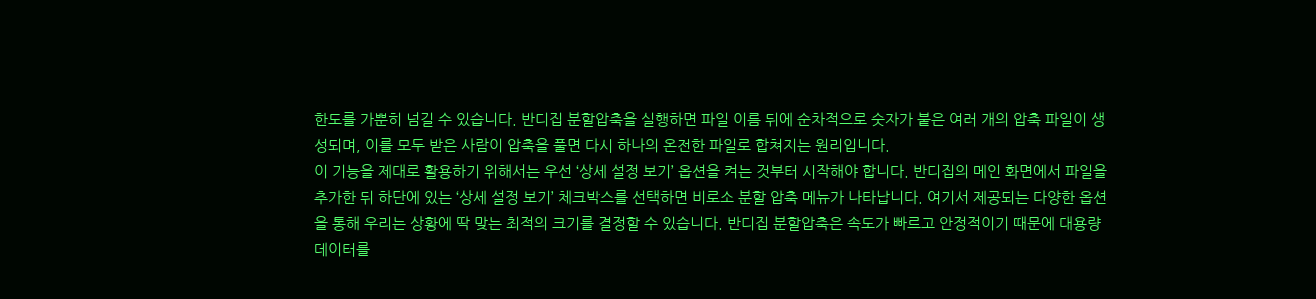한도를 가뿐히 넘길 수 있습니다. 반디집 분할압축을 실행하면 파일 이름 뒤에 순차적으로 숫자가 붙은 여러 개의 압축 파일이 생성되며, 이를 모두 받은 사람이 압축을 풀면 다시 하나의 온전한 파일로 합쳐지는 원리입니다.
이 기능을 제대로 활용하기 위해서는 우선 ‘상세 설정 보기’ 옵션을 켜는 것부터 시작해야 합니다. 반디집의 메인 화면에서 파일을 추가한 뒤 하단에 있는 ‘상세 설정 보기’ 체크박스를 선택하면 비로소 분할 압축 메뉴가 나타납니다. 여기서 제공되는 다양한 옵션을 통해 우리는 상황에 딱 맞는 최적의 크기를 결정할 수 있습니다. 반디집 분할압축은 속도가 빠르고 안정적이기 때문에 대용량 데이터를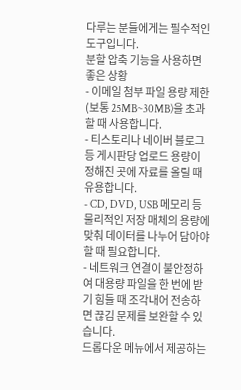다루는 분들에게는 필수적인 도구입니다.
분할 압축 기능을 사용하면 좋은 상황
- 이메일 첨부 파일 용량 제한(보통 25MB~30MB)을 초과할 때 사용합니다.
- 티스토리나 네이버 블로그 등 게시판당 업로드 용량이 정해진 곳에 자료를 올릴 때 유용합니다.
- CD, DVD, USB 메모리 등 물리적인 저장 매체의 용량에 맞춰 데이터를 나누어 담아야 할 때 필요합니다.
- 네트워크 연결이 불안정하여 대용량 파일을 한 번에 받기 힘들 때 조각내어 전송하면 끊김 문제를 보완할 수 있습니다.
드롭다운 메뉴에서 제공하는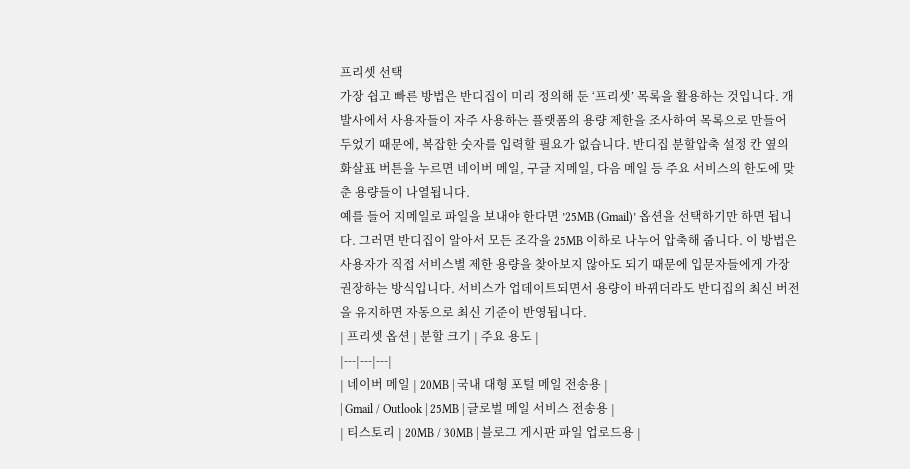프리셋 선택
가장 쉽고 빠른 방법은 반디집이 미리 정의해 둔 ‘프리셋’ 목록을 활용하는 것입니다. 개발사에서 사용자들이 자주 사용하는 플랫폼의 용량 제한을 조사하여 목록으로 만들어 두었기 때문에, 복잡한 숫자를 입력할 필요가 없습니다. 반디집 분할압축 설정 칸 옆의 화살표 버튼을 누르면 네이버 메일, 구글 지메일, 다음 메일 등 주요 서비스의 한도에 맞춘 용량들이 나열됩니다.
예를 들어 지메일로 파일을 보내야 한다면 ’25MB (Gmail)’ 옵션을 선택하기만 하면 됩니다. 그러면 반디집이 알아서 모든 조각을 25MB 이하로 나누어 압축해 줍니다. 이 방법은 사용자가 직접 서비스별 제한 용량을 찾아보지 않아도 되기 때문에 입문자들에게 가장 권장하는 방식입니다. 서비스가 업데이트되면서 용량이 바뀌더라도 반디집의 최신 버전을 유지하면 자동으로 최신 기준이 반영됩니다.
| 프리셋 옵션 | 분할 크기 | 주요 용도 |
|---|---|---|
| 네이버 메일 | 20MB | 국내 대형 포털 메일 전송용 |
| Gmail / Outlook | 25MB | 글로벌 메일 서비스 전송용 |
| 티스토리 | 20MB / 30MB | 블로그 게시판 파일 업로드용 |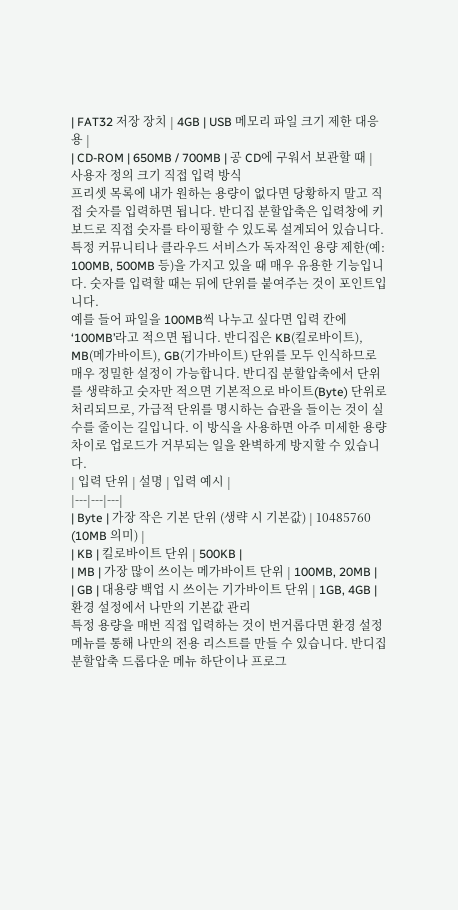| FAT32 저장 장치 | 4GB | USB 메모리 파일 크기 제한 대응용 |
| CD-ROM | 650MB / 700MB | 공 CD에 구워서 보관할 때 |
사용자 정의 크기 직접 입력 방식
프리셋 목록에 내가 원하는 용량이 없다면 당황하지 말고 직접 숫자를 입력하면 됩니다. 반디집 분할압축은 입력창에 키보드로 직접 숫자를 타이핑할 수 있도록 설계되어 있습니다. 특정 커뮤니티나 클라우드 서비스가 독자적인 용량 제한(예: 100MB, 500MB 등)을 가지고 있을 때 매우 유용한 기능입니다. 숫자를 입력할 때는 뒤에 단위를 붙여주는 것이 포인트입니다.
예를 들어 파일을 100MB씩 나누고 싶다면 입력 칸에 ‘100MB’라고 적으면 됩니다. 반디집은 KB(킬로바이트), MB(메가바이트), GB(기가바이트) 단위를 모두 인식하므로 매우 정밀한 설정이 가능합니다. 반디집 분할압축에서 단위를 생략하고 숫자만 적으면 기본적으로 바이트(Byte) 단위로 처리되므로, 가급적 단위를 명시하는 습관을 들이는 것이 실수를 줄이는 길입니다. 이 방식을 사용하면 아주 미세한 용량 차이로 업로드가 거부되는 일을 완벽하게 방지할 수 있습니다.
| 입력 단위 | 설명 | 입력 예시 |
|---|---|---|
| Byte | 가장 작은 기본 단위 (생략 시 기본값) | 10485760 (10MB 의미) |
| KB | 킬로바이트 단위 | 500KB |
| MB | 가장 많이 쓰이는 메가바이트 단위 | 100MB, 20MB |
| GB | 대용량 백업 시 쓰이는 기가바이트 단위 | 1GB, 4GB |
환경 설정에서 나만의 기본값 관리
특정 용량을 매번 직접 입력하는 것이 번거롭다면 환경 설정 메뉴를 통해 나만의 전용 리스트를 만들 수 있습니다. 반디집 분할압축 드롭다운 메뉴 하단이나 프로그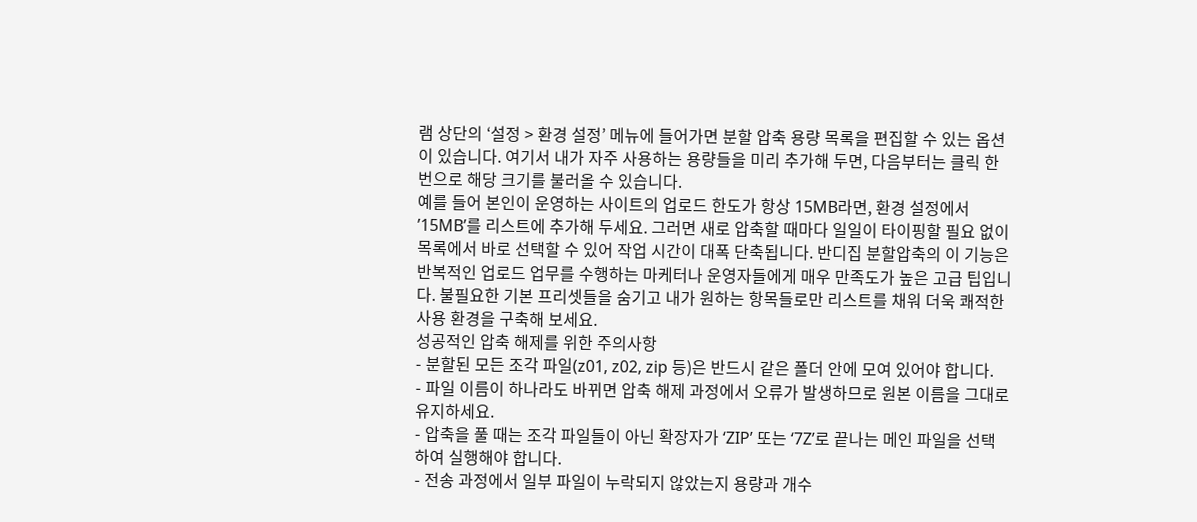램 상단의 ‘설정 > 환경 설정’ 메뉴에 들어가면 분할 압축 용량 목록을 편집할 수 있는 옵션이 있습니다. 여기서 내가 자주 사용하는 용량들을 미리 추가해 두면, 다음부터는 클릭 한 번으로 해당 크기를 불러올 수 있습니다.
예를 들어 본인이 운영하는 사이트의 업로드 한도가 항상 15MB라면, 환경 설정에서 ’15MB’를 리스트에 추가해 두세요. 그러면 새로 압축할 때마다 일일이 타이핑할 필요 없이 목록에서 바로 선택할 수 있어 작업 시간이 대폭 단축됩니다. 반디집 분할압축의 이 기능은 반복적인 업로드 업무를 수행하는 마케터나 운영자들에게 매우 만족도가 높은 고급 팁입니다. 불필요한 기본 프리셋들을 숨기고 내가 원하는 항목들로만 리스트를 채워 더욱 쾌적한 사용 환경을 구축해 보세요.
성공적인 압축 해제를 위한 주의사항
- 분할된 모든 조각 파일(z01, z02, zip 등)은 반드시 같은 폴더 안에 모여 있어야 합니다.
- 파일 이름이 하나라도 바뀌면 압축 해제 과정에서 오류가 발생하므로 원본 이름을 그대로 유지하세요.
- 압축을 풀 때는 조각 파일들이 아닌 확장자가 ‘ZIP’ 또는 ‘7Z’로 끝나는 메인 파일을 선택하여 실행해야 합니다.
- 전송 과정에서 일부 파일이 누락되지 않았는지 용량과 개수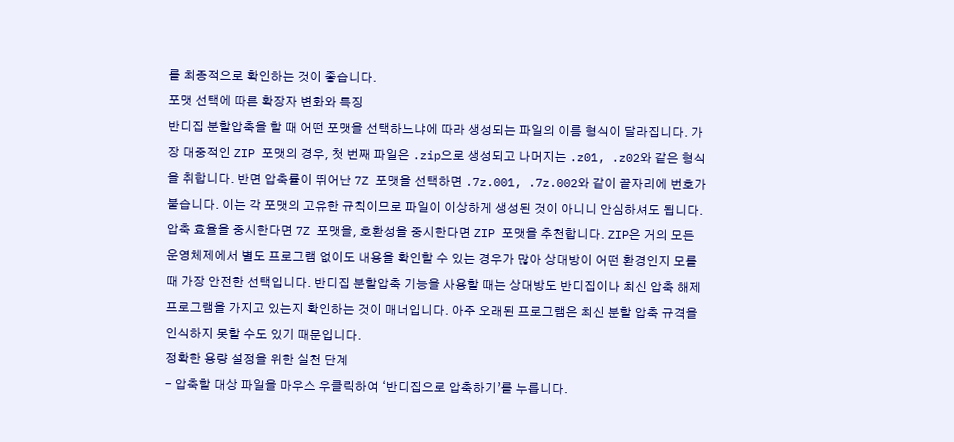를 최종적으로 확인하는 것이 좋습니다.
포맷 선택에 따른 확장자 변화와 특징
반디집 분할압축을 할 때 어떤 포맷을 선택하느냐에 따라 생성되는 파일의 이름 형식이 달라집니다. 가장 대중적인 ZIP 포맷의 경우, 첫 번째 파일은 .zip으로 생성되고 나머지는 .z01, .z02와 같은 형식을 취합니다. 반면 압축률이 뛰어난 7Z 포맷을 선택하면 .7z.001, .7z.002와 같이 끝자리에 번호가 붙습니다. 이는 각 포맷의 고유한 규칙이므로 파일이 이상하게 생성된 것이 아니니 안심하셔도 됩니다.
압축 효율을 중시한다면 7Z 포맷을, 호환성을 중시한다면 ZIP 포맷을 추천합니다. ZIP은 거의 모든 운영체제에서 별도 프로그램 없이도 내용을 확인할 수 있는 경우가 많아 상대방이 어떤 환경인지 모를 때 가장 안전한 선택입니다. 반디집 분할압축 기능을 사용할 때는 상대방도 반디집이나 최신 압축 해제 프로그램을 가지고 있는지 확인하는 것이 매너입니다. 아주 오래된 프로그램은 최신 분할 압축 규격을 인식하지 못할 수도 있기 때문입니다.
정확한 용량 설정을 위한 실천 단계
- 압축할 대상 파일을 마우스 우클릭하여 ‘반디집으로 압축하기’를 누릅니다.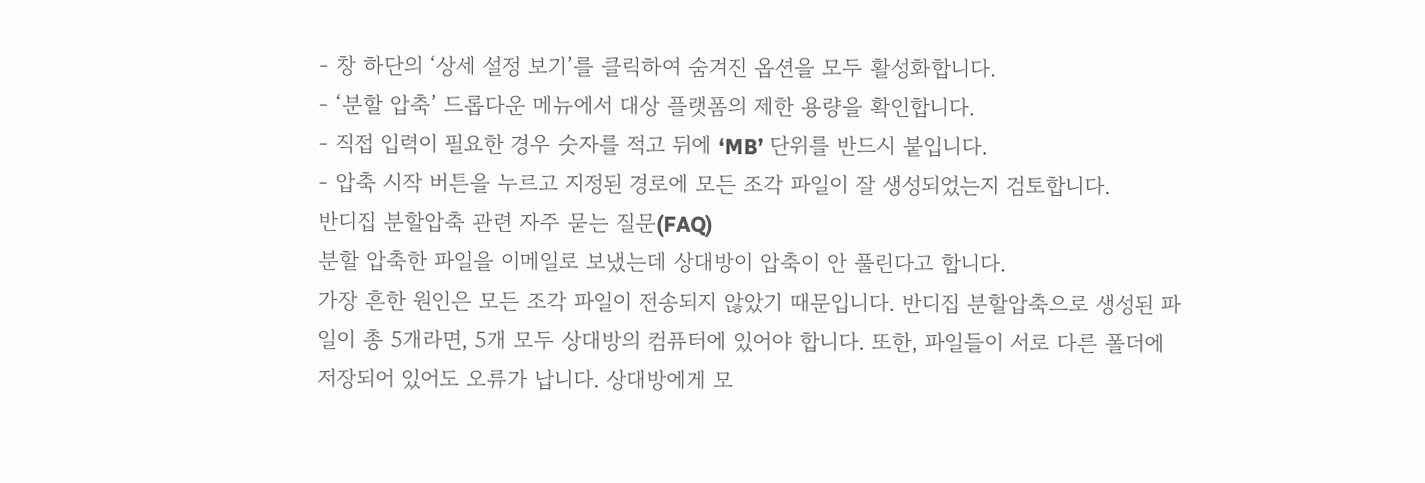- 창 하단의 ‘상세 설정 보기’를 클릭하여 숨겨진 옵션을 모두 활성화합니다.
- ‘분할 압축’ 드롭다운 메뉴에서 대상 플랫폼의 제한 용량을 확인합니다.
- 직접 입력이 필요한 경우 숫자를 적고 뒤에 ‘MB’ 단위를 반드시 붙입니다.
- 압축 시작 버튼을 누르고 지정된 경로에 모든 조각 파일이 잘 생성되었는지 검토합니다.
반디집 분할압축 관련 자주 묻는 질문(FAQ)
분할 압축한 파일을 이메일로 보냈는데 상대방이 압축이 안 풀린다고 합니다.
가장 흔한 원인은 모든 조각 파일이 전송되지 않았기 때문입니다. 반디집 분할압축으로 생성된 파일이 총 5개라면, 5개 모두 상대방의 컴퓨터에 있어야 합니다. 또한, 파일들이 서로 다른 폴더에 저장되어 있어도 오류가 납니다. 상대방에게 모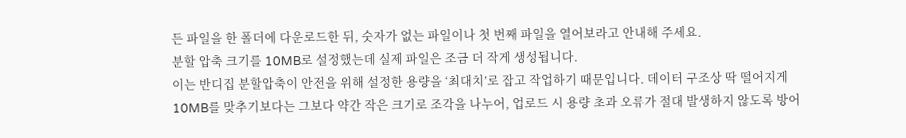든 파일을 한 폴더에 다운로드한 뒤, 숫자가 없는 파일이나 첫 번째 파일을 열어보라고 안내해 주세요.
분할 압축 크기를 10MB로 설정했는데 실제 파일은 조금 더 작게 생성됩니다.
이는 반디집 분할압축이 안전을 위해 설정한 용량을 ‘최대치’로 잡고 작업하기 때문입니다. 데이터 구조상 딱 떨어지게 10MB를 맞추기보다는 그보다 약간 작은 크기로 조각을 나누어, 업로드 시 용량 초과 오류가 절대 발생하지 않도록 방어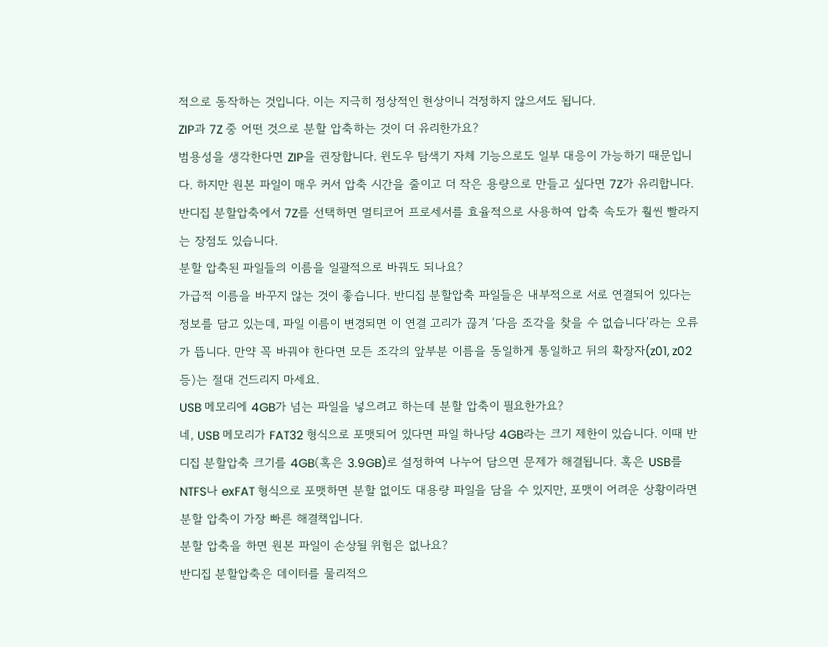적으로 동작하는 것입니다. 이는 지극히 정상적인 현상이니 걱정하지 않으셔도 됩니다.
ZIP과 7Z 중 어떤 것으로 분할 압축하는 것이 더 유리한가요?
범용성을 생각한다면 ZIP을 권장합니다. 윈도우 탐색기 자체 기능으로도 일부 대응이 가능하기 때문입니다. 하지만 원본 파일이 매우 커서 압축 시간을 줄이고 더 작은 용량으로 만들고 싶다면 7Z가 유리합니다. 반디집 분할압축에서 7Z를 선택하면 멀티코어 프로세서를 효율적으로 사용하여 압축 속도가 훨씬 빨라지는 장점도 있습니다.
분할 압축된 파일들의 이름을 일괄적으로 바꿔도 되나요?
가급적 이름을 바꾸지 않는 것이 좋습니다. 반디집 분할압축 파일들은 내부적으로 서로 연결되어 있다는 정보를 담고 있는데, 파일 이름이 변경되면 이 연결 고리가 끊겨 ‘다음 조각을 찾을 수 없습니다’라는 오류가 뜹니다. 만약 꼭 바꿔야 한다면 모든 조각의 앞부분 이름을 동일하게 통일하고 뒤의 확장자(z01, z02 등)는 절대 건드리지 마세요.
USB 메모리에 4GB가 넘는 파일을 넣으려고 하는데 분할 압축이 필요한가요?
네, USB 메모리가 FAT32 형식으로 포맷되어 있다면 파일 하나당 4GB라는 크기 제한이 있습니다. 이때 반디집 분할압축 크기를 4GB(혹은 3.9GB)로 설정하여 나누어 담으면 문제가 해결됩니다. 혹은 USB를 NTFS나 exFAT 형식으로 포맷하면 분할 없이도 대용량 파일을 담을 수 있지만, 포맷이 어려운 상황이라면 분할 압축이 가장 빠른 해결책입니다.
분할 압축을 하면 원본 파일이 손상될 위험은 없나요?
반디집 분할압축은 데이터를 물리적으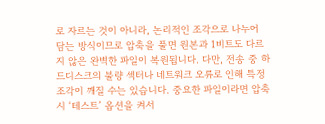로 자르는 것이 아니라, 논리적인 조각으로 나누어 담는 방식이므로 압축을 풀면 원본과 1비트도 다르지 않은 완벽한 파일이 복원됩니다. 다만, 전송 중 하드디스크의 불량 섹터나 네트워크 오류로 인해 특정 조각이 깨질 수는 있습니다. 중요한 파일이라면 압축 시 ‘테스트’ 옵션을 켜서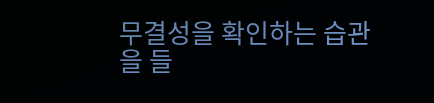무결성을 확인하는 습관을 들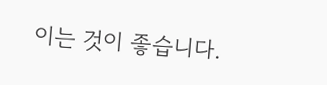이는 것이 좋습니다.